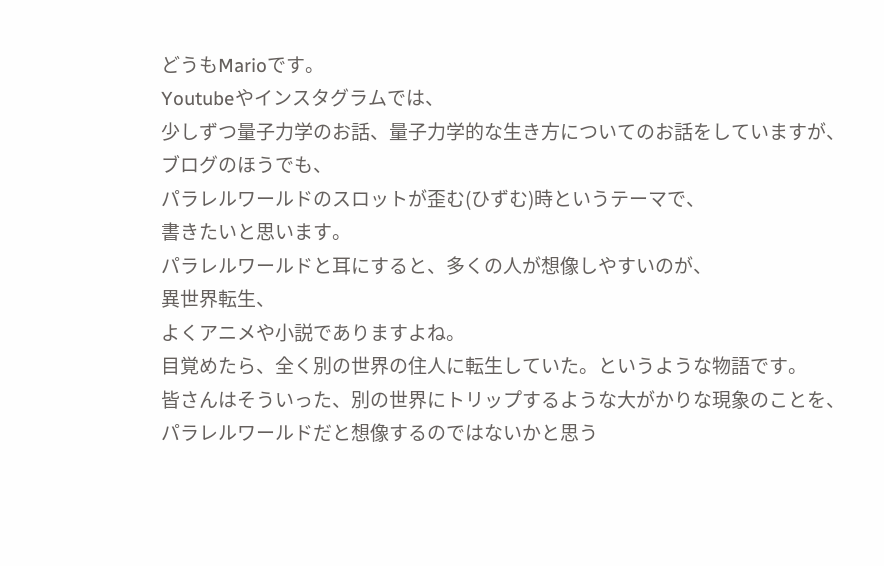どうもMarioです。
Youtubeやインスタグラムでは、
少しずつ量子力学のお話、量子力学的な生き方についてのお話をしていますが、
ブログのほうでも、
パラレルワールドのスロットが歪む(ひずむ)時というテーマで、
書きたいと思います。
パラレルワールドと耳にすると、多くの人が想像しやすいのが、
異世界転生、
よくアニメや小説でありますよね。
目覚めたら、全く別の世界の住人に転生していた。というような物語です。
皆さんはそういった、別の世界にトリップするような大がかりな現象のことを、
パラレルワールドだと想像するのではないかと思う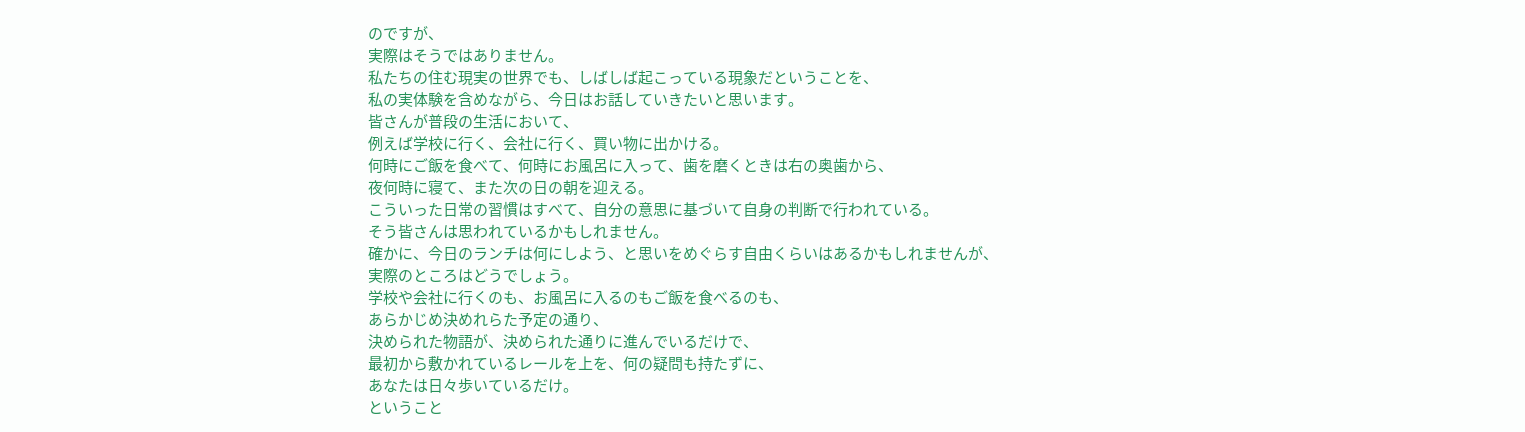のですが、
実際はそうではありません。
私たちの住む現実の世界でも、しばしば起こっている現象だということを、
私の実体験を含めながら、今日はお話していきたいと思います。
皆さんが普段の生活において、
例えば学校に行く、会社に行く、買い物に出かける。
何時にご飯を食べて、何時にお風呂に入って、歯を磨くときは右の奥歯から、
夜何時に寝て、また次の日の朝を迎える。
こういった日常の習慣はすべて、自分の意思に基づいて自身の判断で行われている。
そう皆さんは思われているかもしれません。
確かに、今日のランチは何にしよう、と思いをめぐらす自由くらいはあるかもしれませんが、
実際のところはどうでしょう。
学校や会社に行くのも、お風呂に入るのもご飯を食べるのも、
あらかじめ決めれらた予定の通り、
決められた物語が、決められた通りに進んでいるだけで、
最初から敷かれているレールを上を、何の疑問も持たずに、
あなたは日々歩いているだけ。
ということ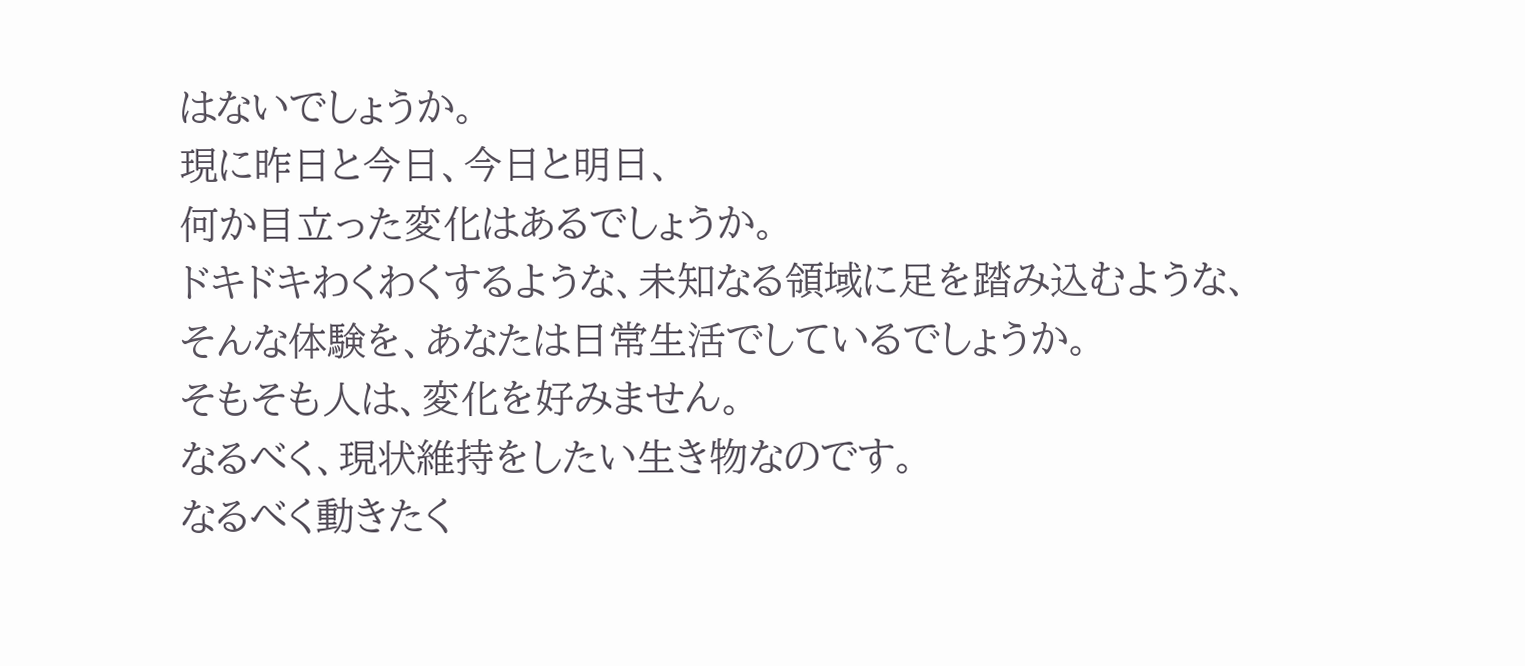はないでしょうか。
現に昨日と今日、今日と明日、
何か目立った変化はあるでしょうか。
ドキドキわくわくするような、未知なる領域に足を踏み込むような、
そんな体験を、あなたは日常生活でしているでしょうか。
そもそも人は、変化を好みません。
なるべく、現状維持をしたい生き物なのです。
なるべく動きたく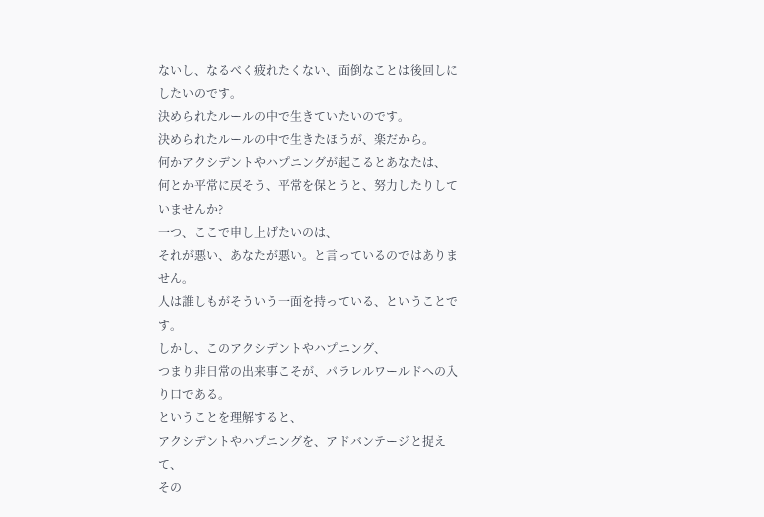ないし、なるべく疲れたくない、面倒なことは後回しにしたいのです。
決められたルールの中で生きていたいのです。
決められたルールの中で生きたほうが、楽だから。
何かアクシデントやハプニングが起こるとあなたは、
何とか平常に戻そう、平常を保とうと、努力したりしていませんか?
一つ、ここで申し上げたいのは、
それが悪い、あなたが悪い。と言っているのではありません。
人は誰しもがそういう一面を持っている、ということです。
しかし、このアクシデントやハプニング、
つまり非日常の出来事こそが、パラレルワールドへの入り口である。
ということを理解すると、
アクシデントやハプニングを、アドバンテージと捉えて、
その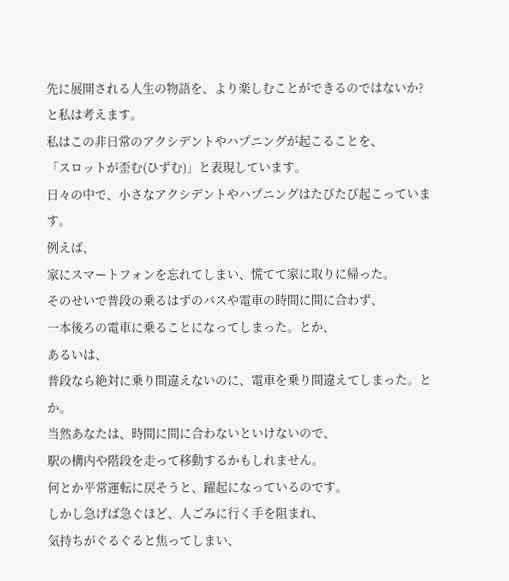先に展開される人生の物語を、より楽しむことができるのではないか?
と私は考えます。
私はこの非日常のアクシデントやハプニングが起こることを、
「スロットが歪む(ひずむ)」と表現しています。
日々の中で、小さなアクシデントやハプニングはたびたび起こっています。
例えば、
家にスマートフォンを忘れてしまい、慌てて家に取りに帰った。
そのせいで普段の乗るはずのバスや電車の時間に間に合わず、
一本後ろの電車に乗ることになってしまった。とか、
あるいは、
普段なら絶対に乗り間違えないのに、電車を乗り間違えてしまった。とか。
当然あなたは、時間に間に合わないといけないので、
駅の構内や階段を走って移動するかもしれません。
何とか平常運転に戻そうと、躍起になっているのです。
しかし急げば急ぐほど、人ごみに行く手を阻まれ、
気持ちがぐるぐると焦ってしまい、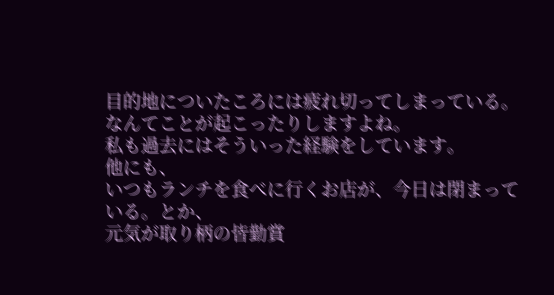目的地についたころには疲れ切ってしまっている。
なんてことが起こったりしますよね。
私も過去にはそういった経験をしています。
他にも、
いつもランチを食べに行くお店が、今日は閉まっている。とか、
元気が取り柄の皆勤賞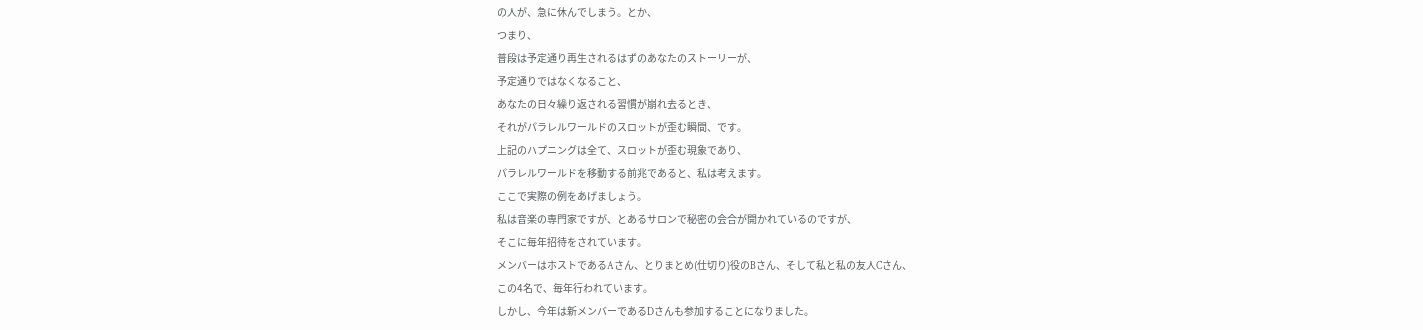の人が、急に休んでしまう。とか、
つまり、
普段は予定通り再生されるはずのあなたのストーリーが、
予定通りではなくなること、
あなたの日々繰り返される習慣が崩れ去るとき、
それがパラレルワールドのスロットが歪む瞬間、です。
上記のハプニングは全て、スロットが歪む現象であり、
パラレルワールドを移動する前兆であると、私は考えます。
ここで実際の例をあげましょう。
私は音楽の専門家ですが、とあるサロンで秘密の会合が開かれているのですが、
そこに毎年招待をされています。
メンバーはホストであるAさん、とりまとめ(仕切り)役のBさん、そして私と私の友人Cさん、
この4名で、毎年行われています。
しかし、今年は新メンバーであるDさんも参加することになりました。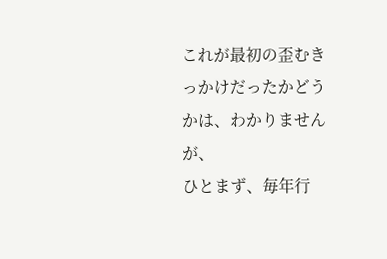これが最初の歪むきっかけだったかどうかは、わかりませんが、
ひとまず、毎年行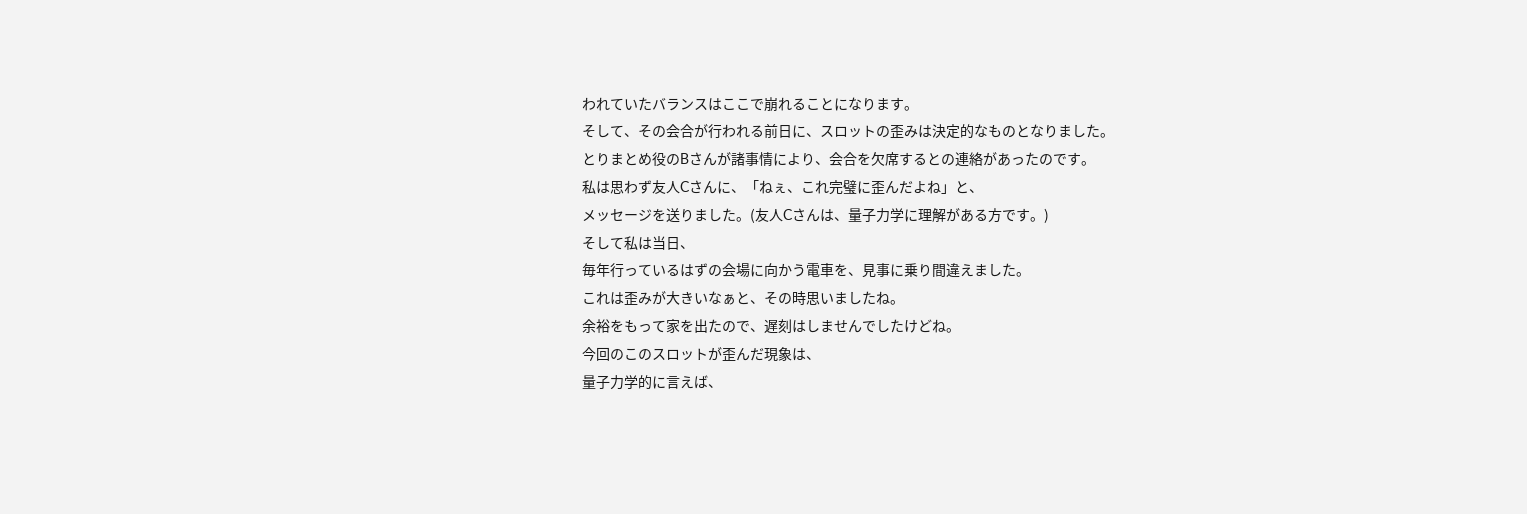われていたバランスはここで崩れることになります。
そして、その会合が行われる前日に、スロットの歪みは決定的なものとなりました。
とりまとめ役のBさんが諸事情により、会合を欠席するとの連絡があったのです。
私は思わず友人Cさんに、「ねぇ、これ完璧に歪んだよね」と、
メッセージを送りました。(友人Cさんは、量子力学に理解がある方です。)
そして私は当日、
毎年行っているはずの会場に向かう電車を、見事に乗り間違えました。
これは歪みが大きいなぁと、その時思いましたね。
余裕をもって家を出たので、遅刻はしませんでしたけどね。
今回のこのスロットが歪んだ現象は、
量子力学的に言えば、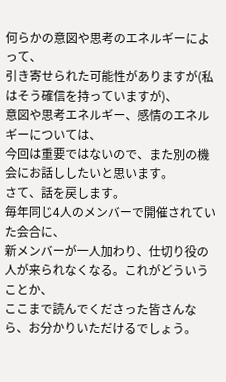何らかの意図や思考のエネルギーによって、
引き寄せられた可能性がありますが(私はそう確信を持っていますが)、
意図や思考エネルギー、感情のエネルギーについては、
今回は重要ではないので、また別の機会にお話ししたいと思います。
さて、話を戻します。
毎年同じ4人のメンバーで開催されていた会合に、
新メンバーが一人加わり、仕切り役の人が来られなくなる。これがどういうことか、
ここまで読んでくださった皆さんなら、お分かりいただけるでしょう。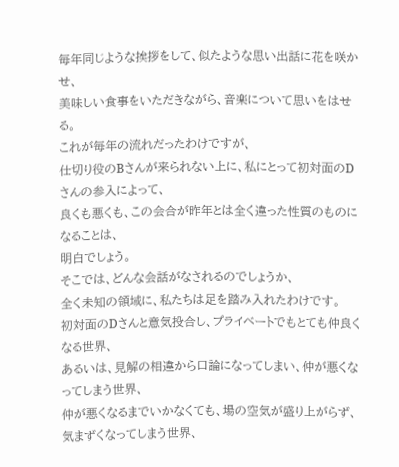毎年同じような挨拶をして、似たような思い出話に花を咲かせ、
美味しい食事をいただきながら、音楽について思いをはせる。
これが毎年の流れだったわけですが、
仕切り役のBさんが来られない上に、私にとって初対面のDさんの参入によって、
良くも悪くも、この会合が昨年とは全く違った性質のものになることは、
明白でしょう。
そこでは、どんな会話がなされるのでしょうか、
全く未知の領域に、私たちは足を踏み入れたわけです。
初対面のDさんと意気投合し、プライベートでもとても仲良くなる世界、
あるいは、見解の相違から口論になってしまい、仲が悪くなってしまう世界、
仲が悪くなるまでいかなくても、場の空気が盛り上がらず、気まずくなってしまう世界、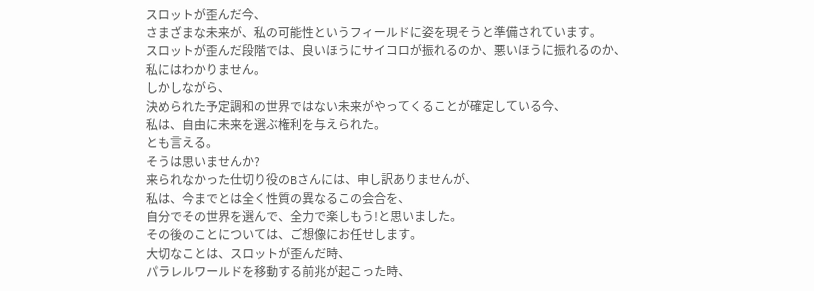スロットが歪んだ今、
さまざまな未来が、私の可能性というフィールドに姿を現そうと準備されています。
スロットが歪んだ段階では、良いほうにサイコロが振れるのか、悪いほうに振れるのか、
私にはわかりません。
しかしながら、
決められた予定調和の世界ではない未来がやってくることが確定している今、
私は、自由に未来を選ぶ権利を与えられた。
とも言える。
そうは思いませんか?
来られなかった仕切り役のBさんには、申し訳ありませんが、
私は、今までとは全く性質の異なるこの会合を、
自分でその世界を選んで、全力で楽しもう!と思いました。
その後のことについては、ご想像にお任せします。
大切なことは、スロットが歪んだ時、
パラレルワールドを移動する前兆が起こった時、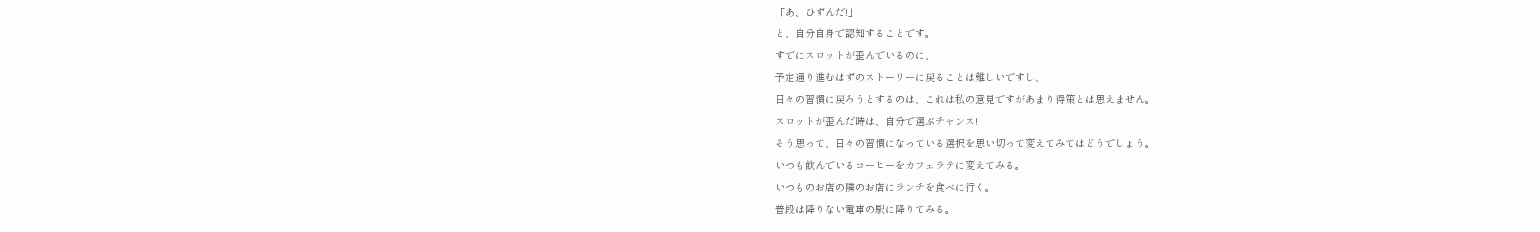「あ、ひずんだ!」
と、自分自身で認知することです。
すでにスロットが歪んでいるのに、
予定通り進むはずのストーリーに戻ることは難しいですし、
日々の習慣に戻ろうとするのは、これは私の意見ですがあまり得策とは思えません。
スロットが歪んだ時は、自分で選ぶチャンス!
そう思って、日々の習慣になっている選択を思い切って変えてみてはどうでしょう。
いつも飲んでいるコーヒーをカフェラテに変えてみる。
いつものお店の隣のお店にランチを食べに行く。
普段は降りない電車の駅に降りてみる。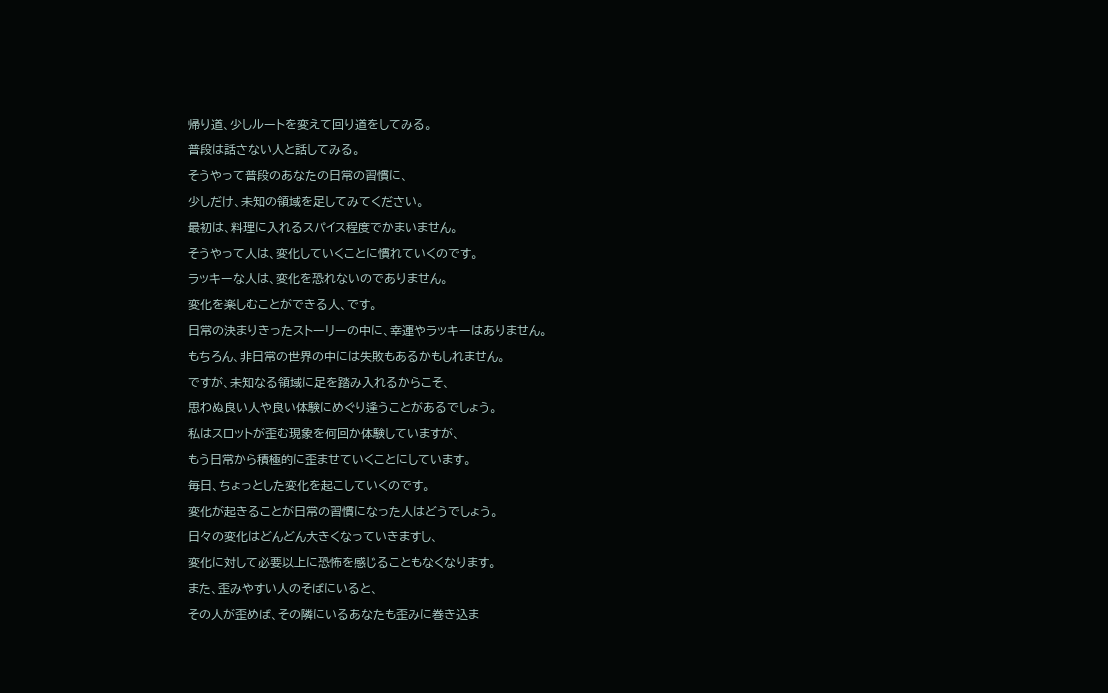帰り道、少しルートを変えて回り道をしてみる。
普段は話さない人と話してみる。
そうやって普段のあなたの日常の習慣に、
少しだけ、未知の領域を足してみてください。
最初は、料理に入れるスパイス程度でかまいません。
そうやって人は、変化していくことに慣れていくのです。
ラッキーな人は、変化を恐れないのでありません。
変化を楽しむことができる人、です。
日常の決まりきったストーリーの中に、幸運やラッキーはありません。
もちろん、非日常の世界の中には失敗もあるかもしれません。
ですが、未知なる領域に足を踏み入れるからこそ、
思わぬ良い人や良い体験にめぐり逢うことがあるでしょう。
私はスロットが歪む現象を何回か体験していますが、
もう日常から積極的に歪ませていくことにしています。
毎日、ちょっとした変化を起こしていくのです。
変化が起きることが日常の習慣になった人はどうでしょう。
日々の変化はどんどん大きくなっていきますし、
変化に対して必要以上に恐怖を感じることもなくなります。
また、歪みやすい人のそばにいると、
その人が歪めば、その隣にいるあなたも歪みに巻き込ま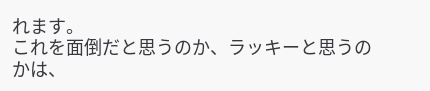れます。
これを面倒だと思うのか、ラッキーと思うのかは、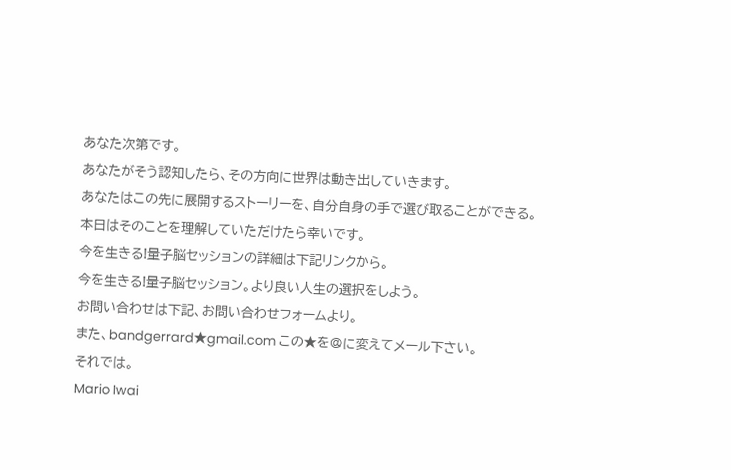あなた次第です。
あなたがそう認知したら、その方向に世界は動き出していきます。
あなたはこの先に展開するストーリーを、自分自身の手で選び取ることができる。
本日はそのことを理解していただけたら幸いです。
今を生きる!量子脳セッションの詳細は下記リンクから。
今を生きる!量子脳セッション。より良い人生の選択をしよう。
お問い合わせは下記、お問い合わせフォームより。
また、bandgerrard★gmail.com この★を@に変えてメール下さい。
それでは。
Mario Iwai